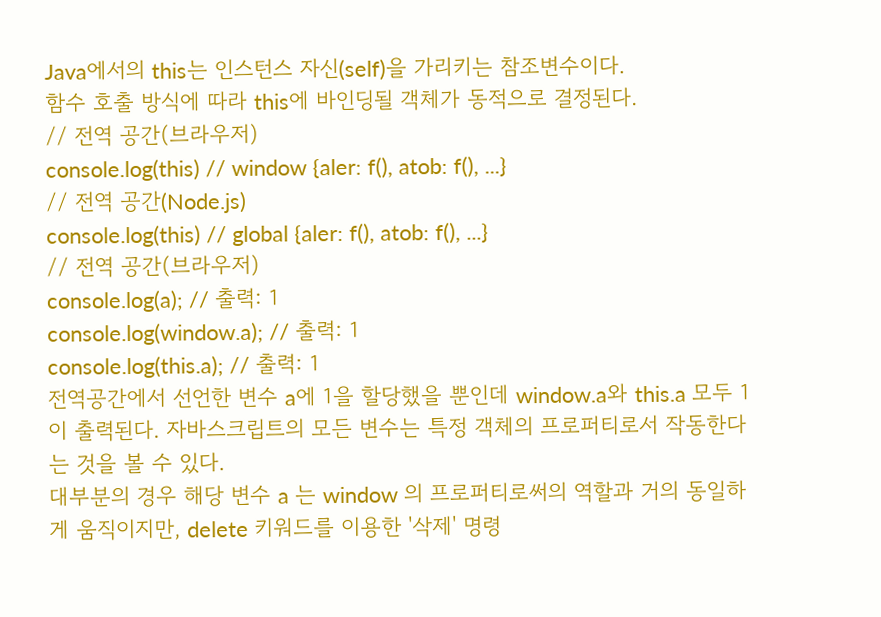Java에서의 this는 인스턴스 자신(self)을 가리키는 참조변수이다.
함수 호출 방식에 따라 this에 바인딩될 객체가 동적으로 결정된다.
// 전역 공간(브라우저)
console.log(this) // window {aler: f(), atob: f(), ...}
// 전역 공간(Node.js)
console.log(this) // global {aler: f(), atob: f(), ...}
// 전역 공간(브라우저)
console.log(a); // 출력: 1
console.log(window.a); // 출력: 1
console.log(this.a); // 출력: 1
전역공간에서 선언한 변수 a에 1을 할당했을 뿐인데 window.a와 this.a 모두 1이 출력된다. 자바스크립트의 모든 변수는 특정 객체의 프로퍼티로서 작동한다는 것을 볼 수 있다.
대부분의 경우 해당 변수 a 는 window 의 프로퍼티로써의 역할과 거의 동일하게 움직이지만, delete 키워드를 이용한 '삭제' 명령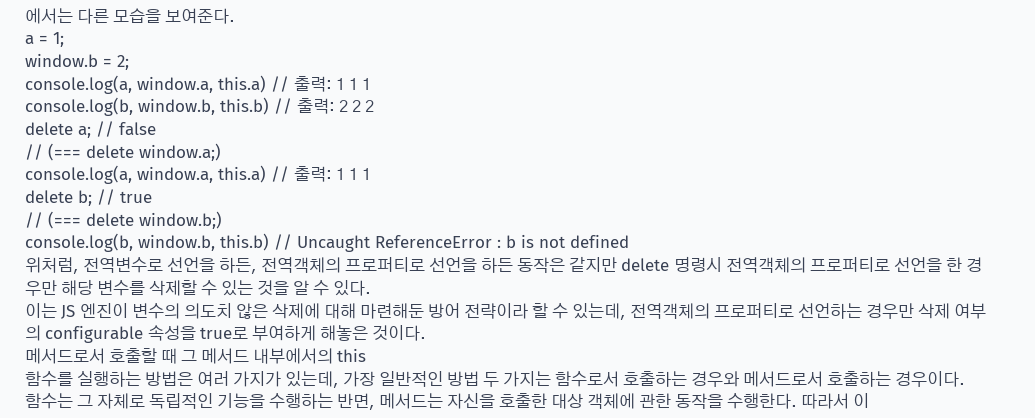에서는 다른 모습을 보여준다.
a = 1;
window.b = 2;
console.log(a, window.a, this.a) // 출력: 1 1 1
console.log(b, window.b, this.b) // 출력: 2 2 2
delete a; // false
// (=== delete window.a;)
console.log(a, window.a, this.a) // 출력: 1 1 1
delete b; // true
// (=== delete window.b;)
console.log(b, window.b, this.b) // Uncaught ReferenceError : b is not defined
위처럼, 전역변수로 선언을 하든, 전역객체의 프로퍼티로 선언을 하든 동작은 같지만 delete 명령시 전역객체의 프로퍼티로 선언을 한 경우만 해당 변수를 삭제할 수 있는 것을 알 수 있다.
이는 JS 엔진이 변수의 의도치 않은 삭제에 대해 마련해둔 방어 전략이라 할 수 있는데, 전역객체의 프로퍼티로 선언하는 경우만 삭제 여부의 configurable 속성을 true로 부여하게 해놓은 것이다.
메서드로서 호출할 때 그 메서드 내부에서의 this
함수를 실행하는 방법은 여러 가지가 있는데, 가장 일반적인 방법 두 가지는 함수로서 호출하는 경우와 메서드로서 호출하는 경우이다.
함수는 그 자체로 독립적인 기능을 수행하는 반면, 메서드는 자신을 호출한 대상 객체에 관한 동작을 수행한다. 따라서 이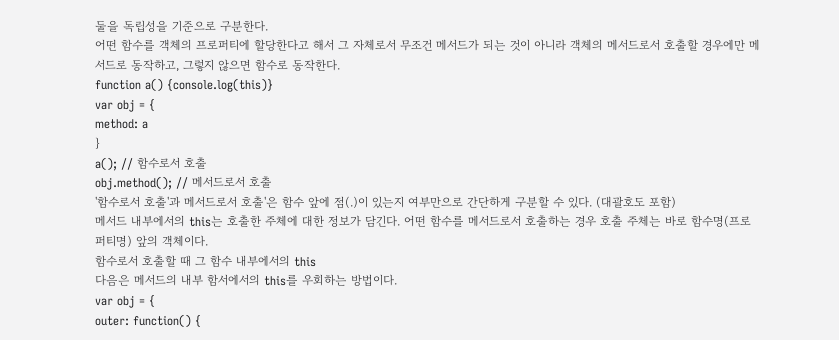둘을 독립성을 기준으로 구분한다.
어떤 함수를 객체의 프로퍼티에 할당한다고 해서 그 자체로서 무조건 메서드가 되는 것이 아니라 객체의 메서드로서 호출할 경우에만 메서드로 동작하고, 그렇지 않으면 함수로 동작한다.
function a() {console.log(this)}
var obj = {
method: a
}
a(); // 함수로서 호출
obj.method(); // 메서드로서 호출
'함수로서 호출'과 메서드로서 호출'은 함수 앞에 점(.)이 있는지 여부만으로 간단하게 구분할 수 있다. (대괄호도 포함)
메서드 내부에서의 this는 호출한 주체에 대한 정보가 담긴다. 어떤 함수를 메서드로서 호출하는 경우 호출 주체는 바로 함수명(프로퍼티명) 앞의 객체이다.
함수로서 호출할 때 그 함수 내부에서의 this
다음은 메서드의 내부 함서에서의 this를 우회하는 방법이다.
var obj = {
outer: function() {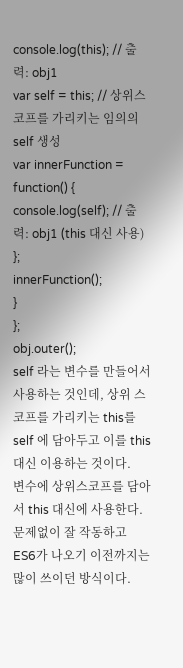console.log(this); // 출력: obj1
var self = this; // 상위스코프를 가리키는 임의의 self 생성
var innerFunction = function() {
console.log(self); // 출력: obj1 (this 대신 사용)
};
innerFunction();
}
};
obj.outer();
self 라는 변수를 만들어서 사용하는 것인데, 상위 스코프를 가리키는 this를 self 에 담아두고 이를 this 대신 이용하는 것이다.
변수에 상위스코프를 담아서 this 대신에 사용한다. 문제없이 잘 작동하고 ES6가 나오기 이전까지는 많이 쓰이던 방식이다.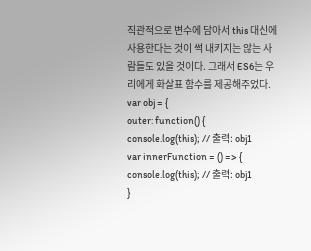직관적으로 변수에 담아서 this 대신에 사용한다는 것이 썩 내키지는 않는 사람들도 있을 것이다. 그래서 ES6는 우리에게 화살표 함수를 제공해주었다.
var obj = {
outer: function() {
console.log(this); // 출력: obj1
var innerFunction = () => {
console.log(this); // 출력: obj1
}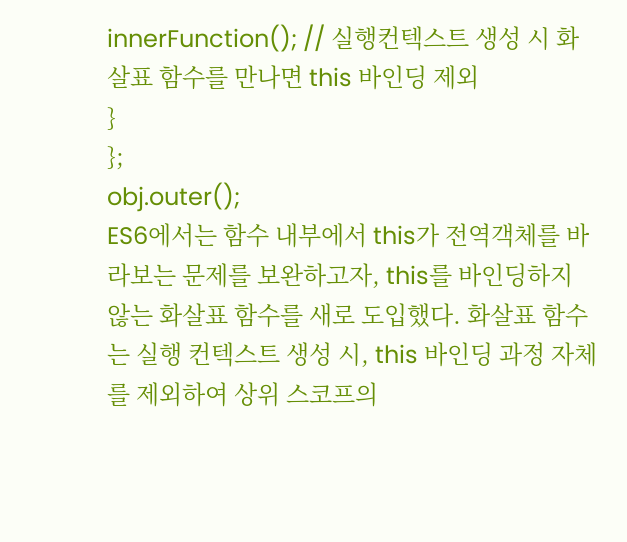innerFunction(); // 실행컨텍스트 생성 시 화살표 함수를 만나면 this 바인딩 제외
}
};
obj.outer();
ES6에서는 함수 내부에서 this가 전역객체를 바라보는 문제를 보완하고자, this를 바인딩하지 않는 화살표 함수를 새로 도입했다. 화살표 함수는 실행 컨텍스트 생성 시, this 바인딩 과정 자체를 제외하여 상위 스코프의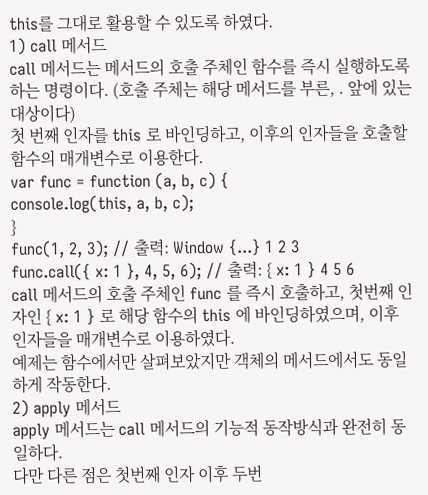this를 그대로 활용할 수 있도록 하였다.
1) call 메서드
call 메서드는 메서드의 호출 주체인 함수를 즉시 실행하도록 하는 명령이다. (호출 주체는 해당 메서드를 부른, . 앞에 있는 대상이다)
첫 번째 인자를 this 로 바인딩하고, 이후의 인자들을 호출할 함수의 매개변수로 이용한다.
var func = function (a, b, c) {
console.log(this, a, b, c);
}
func(1, 2, 3); // 출력: Window {...} 1 2 3
func.call({ x: 1 }, 4, 5, 6); // 출력: { x: 1 } 4 5 6
call 메서드의 호출 주체인 func 를 즉시 호출하고, 첫번째 인자인 { x: 1 } 로 해당 함수의 this 에 바인딩하였으며, 이후 인자들을 매개변수로 이용하였다.
예제는 함수에서만 살펴보았지만 객체의 메서드에서도 동일하게 작동한다.
2) apply 메서드
apply 메서드는 call 메서드의 기능적 동작방식과 완전히 동일하다.
다만 다른 점은 첫번째 인자 이후 두번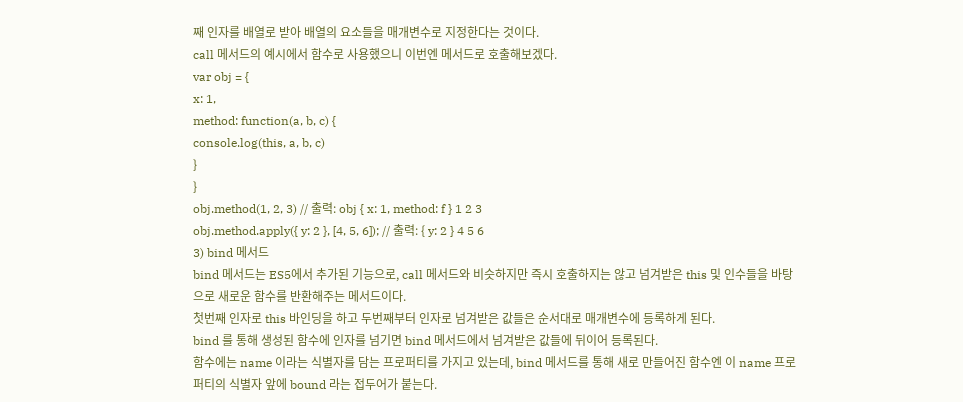째 인자를 배열로 받아 배열의 요소들을 매개변수로 지정한다는 것이다.
call 메서드의 예시에서 함수로 사용했으니 이번엔 메서드로 호출해보겠다.
var obj = {
x: 1,
method: function(a, b, c) {
console.log(this, a, b, c)
}
}
obj.method(1, 2, 3) // 출력: obj { x: 1, method: f } 1 2 3
obj.method.apply({ y: 2 }, [4, 5, 6]); // 출력: { y: 2 } 4 5 6
3) bind 메서드
bind 메서드는 ES5에서 추가된 기능으로, call 메서드와 비슷하지만 즉시 호출하지는 않고 넘겨받은 this 및 인수들을 바탕으로 새로운 함수를 반환해주는 메서드이다.
첫번째 인자로 this 바인딩을 하고 두번째부터 인자로 넘겨받은 값들은 순서대로 매개변수에 등록하게 된다.
bind 를 통해 생성된 함수에 인자를 넘기면 bind 메서드에서 넘겨받은 값들에 뒤이어 등록된다.
함수에는 name 이라는 식별자를 담는 프로퍼티를 가지고 있는데, bind 메서드를 통해 새로 만들어진 함수엔 이 name 프로퍼티의 식별자 앞에 bound 라는 접두어가 붙는다.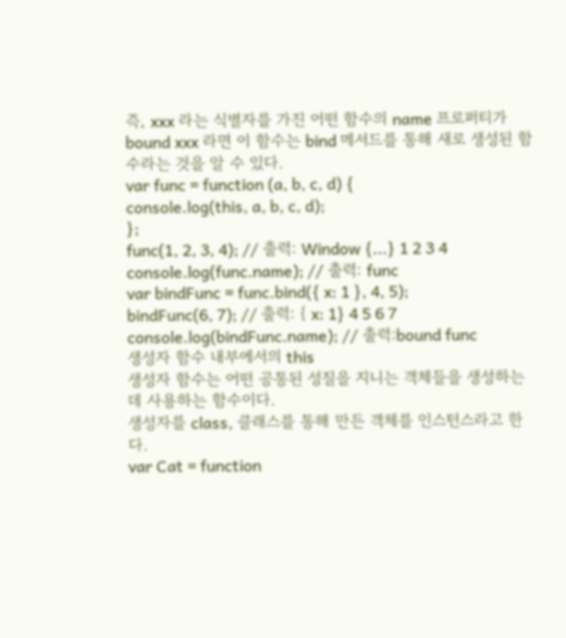즉, xxx 라는 식별자를 가진 어떤 함수의 name 프로퍼티가 bound xxx 라면 이 함수는 bind 메서드를 통해 새로 생성된 함수라는 것을 알 수 있다.
var func = function (a, b, c, d) {
console.log(this, a, b, c, d);
};
func(1, 2, 3, 4); // 출력: Window {...} 1 2 3 4
console.log(func.name); // 출력: func
var bindFunc = func.bind({ x: 1 }, 4, 5);
bindFunc(6, 7); // 출력: { x: 1} 4 5 6 7
console.log(bindFunc.name); // 출력:bound func
생성자 함수 내부에서의 this
생성자 함수는 어떤 공통된 성질을 지니는 객체들을 생성하는 데 사용하는 함수이다.
생성자를 class, 클래스를 통해 만든 객체를 인스턴스라고 한다.
var Cat = function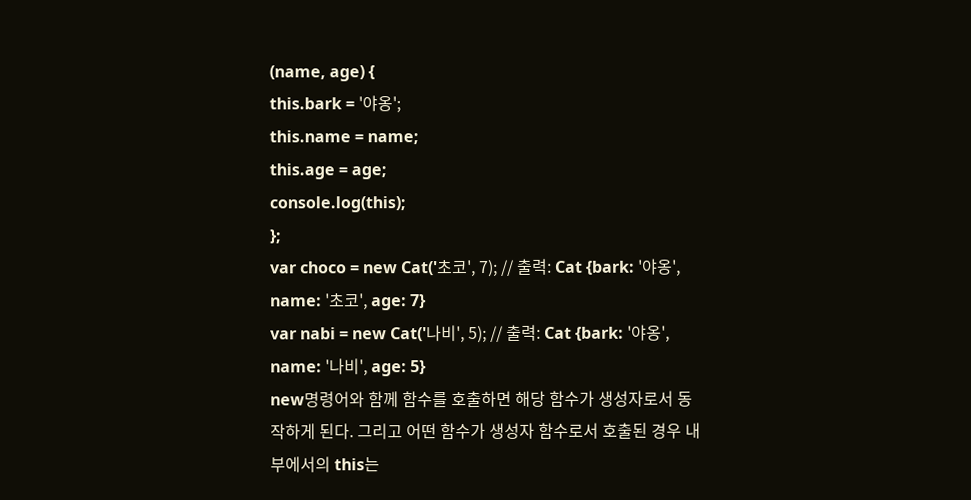(name, age) {
this.bark = '야옹';
this.name = name;
this.age = age;
console.log(this);
};
var choco = new Cat('초코', 7); // 출력: Cat {bark: '야옹', name: '초코', age: 7}
var nabi = new Cat('나비', 5); // 출력: Cat {bark: '야옹', name: '나비', age: 5}
new명령어와 함께 함수를 호출하면 해당 함수가 생성자로서 동작하게 된다. 그리고 어떤 함수가 생성자 함수로서 호출된 경우 내부에서의 this는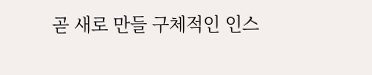곧 새로 만들 구체적인 인스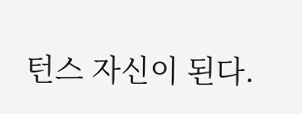턴스 자신이 된다.